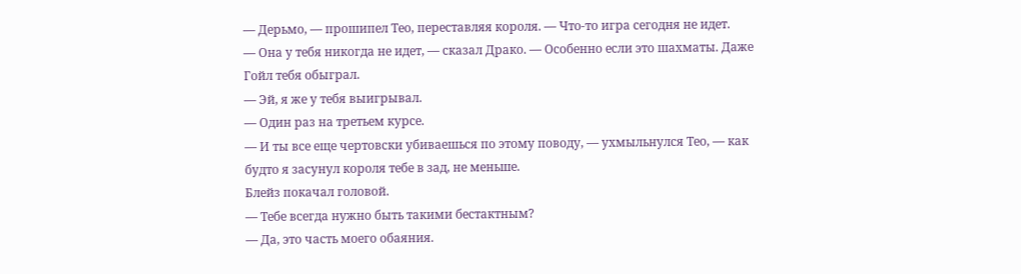— Дерьмо, — прошипел Тео, переставляя короля. — Что-то игра сегодня не идет.
— Она у тебя никогда не идет, — сказал Драко. — Особенно если это шахматы. Даже Гойл тебя обыграл.
— Эй, я же у тебя выигрывал.
— Один раз на третьем курсе.
— И ты все еще чертовски убиваешься по этому поводу, — ухмыльнулся Тео, — как будто я засунул короля тебе в зад, не меньше.
Блейз покачал головой.
— Тебе всегда нужно быть такими бестактным?
— Да, это часть моего обаяния.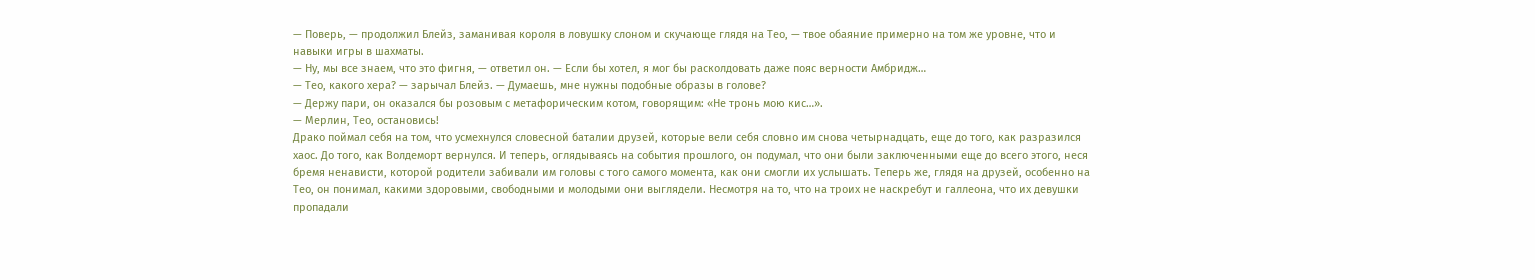— Поверь, — продолжил Блейз, заманивая короля в ловушку слоном и скучающе глядя на Тео, — твое обаяние примерно на том же уровне, что и навыки игры в шахматы.
— Ну, мы все знаем, что это фигня, — ответил он. — Если бы хотел, я мог бы расколдовать даже пояс верности Амбридж…
— Тео, какого хера? — зарычал Блейз. — Думаешь, мне нужны подобные образы в голове?
— Держу пари, он оказался бы розовым с метафорическим котом, говорящим: «Не тронь мою кис…».
— Мерлин, Тео, остановись!
Драко поймал себя на том, что усмехнулся словесной баталии друзей, которые вели себя словно им снова четырнадцать, еще до того, как разразился хаос. До того, как Волдеморт вернулся. И теперь, оглядываясь на события прошлого, он подумал, что они были заключенными еще до всего этого, неся бремя ненависти, которой родители забивали им головы с того самого момента, как они смогли их услышать. Теперь же, глядя на друзей, особенно на Тео, он понимал, какими здоровыми, свободными и молодыми они выглядели. Несмотря на то, что на троих не наскребут и галлеона, что их девушки пропадали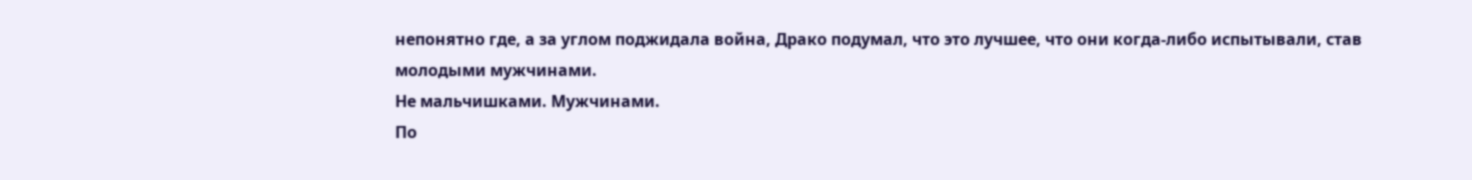непонятно где, а за углом поджидала война, Драко подумал, что это лучшее, что они когда-либо испытывали, став молодыми мужчинами.
Не мальчишками. Мужчинами.
По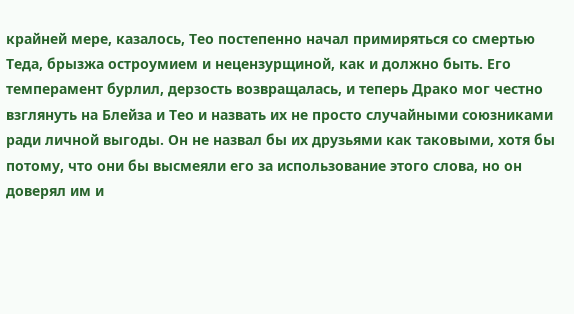крайней мере, казалось, Тео постепенно начал примиряться со смертью Теда, брызжа остроумием и нецензурщиной, как и должно быть. Его темперамент бурлил, дерзость возвращалась, и теперь Драко мог честно взглянуть на Блейза и Тео и назвать их не просто случайными союзниками ради личной выгоды. Он не назвал бы их друзьями как таковыми, хотя бы потому, что они бы высмеяли его за использование этого слова, но он доверял им и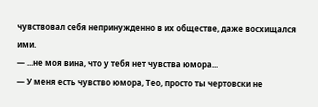чувствовал себя непринужденно в их обществе, даже восхищался ими.
— ...не моя вина, что у тебя нет чувства юмора...
— У меня есть чувство юмора, Тео, просто ты чертовски не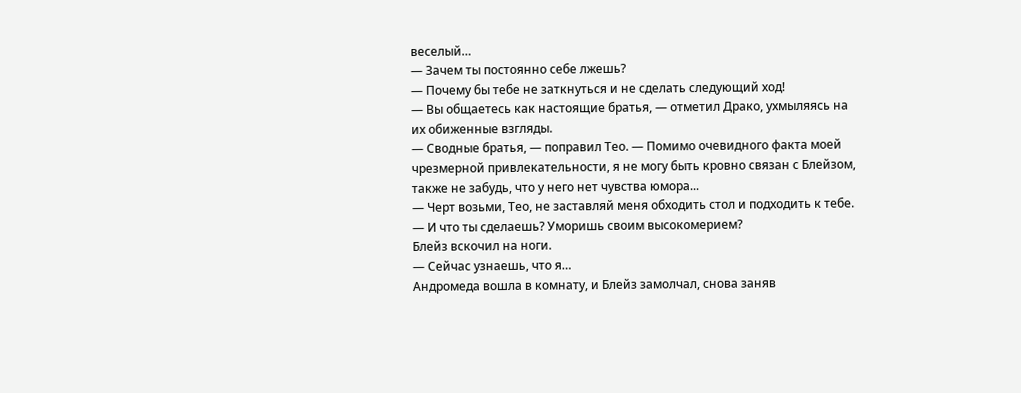веселый…
— Зачем ты постоянно себе лжешь?
— Почему бы тебе не заткнуться и не сделать следующий ход!
— Вы общаетесь как настоящие братья, — отметил Драко, ухмыляясь на их обиженные взгляды.
— Сводные братья, — поправил Тео. — Помимо очевидного факта моей чрезмерной привлекательности, я не могу быть кровно связан с Блейзом, также не забудь, что у него нет чувства юмора...
— Черт возьми, Тео, не заставляй меня обходить стол и подходить к тебе.
— И что ты сделаешь? Уморишь своим высокомерием?
Блейз вскочил на ноги.
— Сейчас узнаешь, что я…
Андромеда вошла в комнату, и Блейз замолчал, снова заняв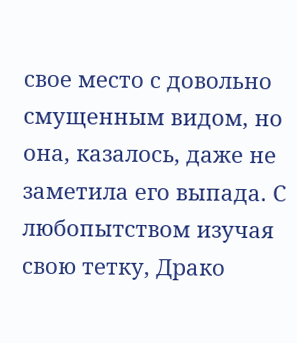свое место с довольно смущенным видом, но она, казалось, даже не заметила его выпада. С любопытством изучая свою тетку, Драко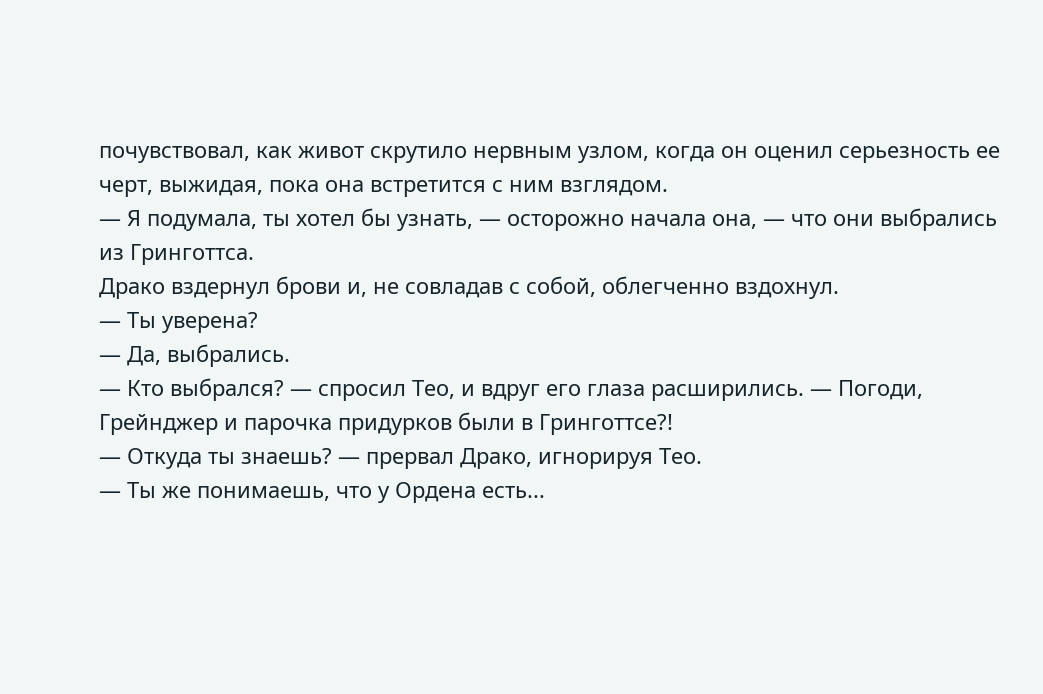почувствовал, как живот скрутило нервным узлом, когда он оценил серьезность ее черт, выжидая, пока она встретится с ним взглядом.
— Я подумала, ты хотел бы узнать, — осторожно начала она, — что они выбрались из Гринготтса.
Драко вздернул брови и, не совладав с собой, облегченно вздохнул.
— Ты уверена?
— Да, выбрались.
— Кто выбрался? — спросил Тео, и вдруг его глаза расширились. — Погоди, Грейнджер и парочка придурков были в Гринготтсе?!
— Откуда ты знаешь? — прервал Драко, игнорируя Тео.
— Ты же понимаешь, что у Ордена есть...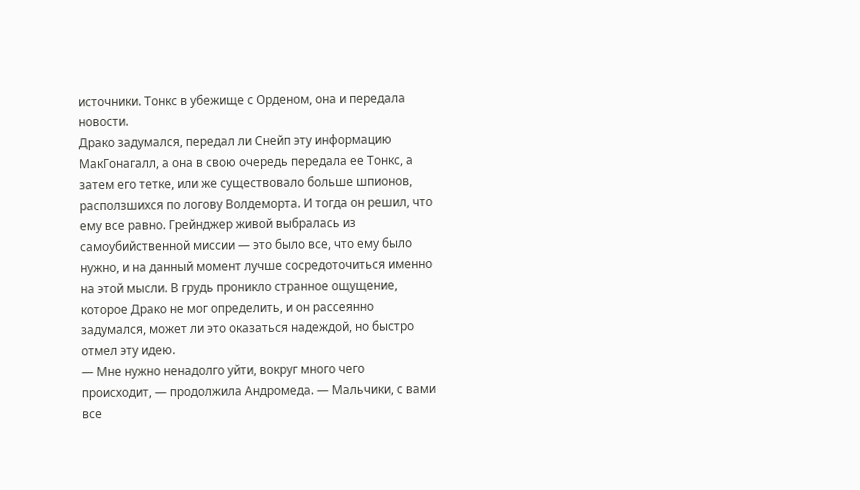источники. Тонкс в убежище с Орденом, она и передала новости.
Драко задумался, передал ли Снейп эту информацию МакГонагалл, а она в свою очередь передала ее Тонкс, а затем его тетке, или же существовало больше шпионов, расползшихся по логову Волдеморта. И тогда он решил, что ему все равно. Грейнджер живой выбралась из самоубийственной миссии — это было все, что ему было нужно, и на данный момент лучше сосредоточиться именно на этой мысли. В грудь проникло странное ощущение, которое Драко не мог определить, и он рассеянно задумался, может ли это оказаться надеждой, но быстро отмел эту идею.
— Мне нужно ненадолго уйти, вокруг много чего происходит, — продолжила Андромеда. — Мальчики, с вами все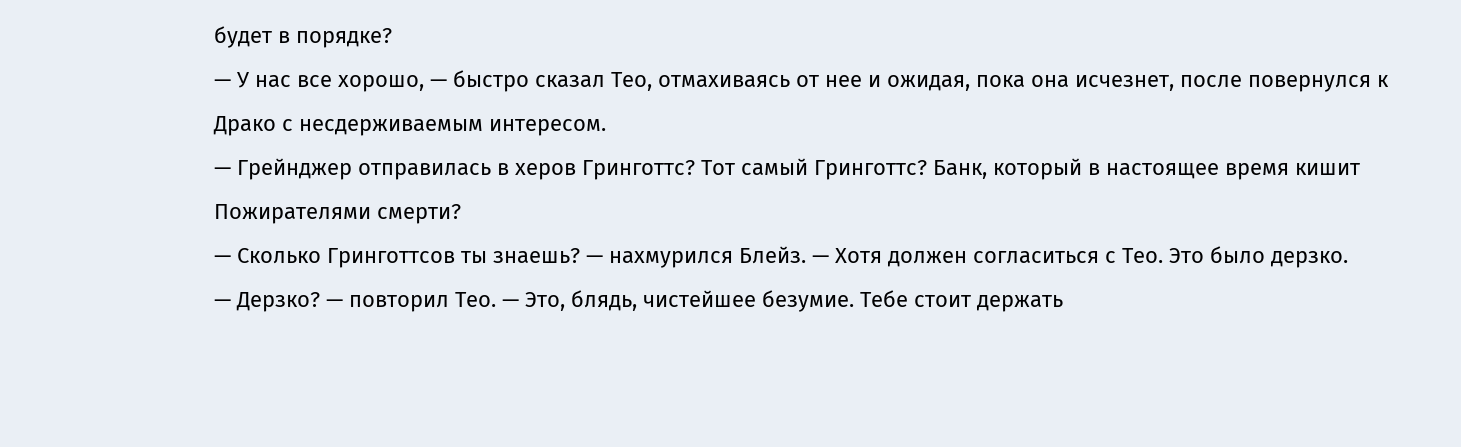будет в порядке?
— У нас все хорошо, — быстро сказал Тео, отмахиваясь от нее и ожидая, пока она исчезнет, после повернулся к Драко с несдерживаемым интересом.
— Грейнджер отправилась в херов Гринготтс? Тот самый Гринготтс? Банк, который в настоящее время кишит Пожирателями смерти?
— Сколько Гринготтсов ты знаешь? — нахмурился Блейз. — Хотя должен согласиться с Тео. Это было дерзко.
— Дерзко? — повторил Тео. — Это, блядь, чистейшее безумие. Тебе стоит держать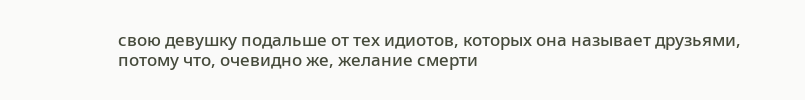свою девушку подальше от тех идиотов, которых она называет друзьями, потому что, очевидно же, желание смерти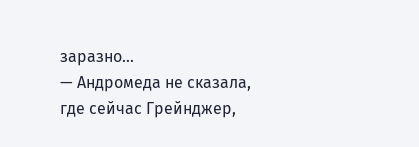заразно...
— Андромеда не сказала, где сейчас Грейнджер,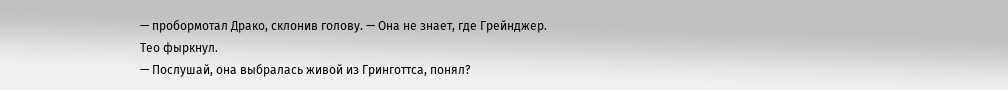— пробормотал Драко, склонив голову. — Она не знает, где Грейнджер.
Тео фыркнул.
— Послушай, она выбралась живой из Гринготтса, понял?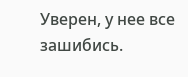Уверен, у нее все зашибись.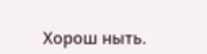Хорош ныть.